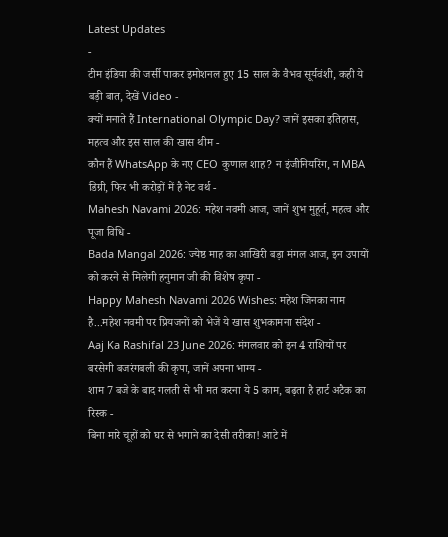Latest Updates
-
टीम इंडिया की जर्सी पाकर इमोशनल हुए 15 साल के वैभव सूर्यवंशी, कही ये बड़ी बात, देखें Video -
क्यों मनाते हैं International Olympic Day? जानें इसका इतिहास, महत्व और इस साल की खास थीम -
कौन हैं WhatsApp के नए CEO कुणाल शाह? न इंजीनियरिंग, न MBA डिग्री, फिर भी करोड़ों में है नेट वर्थ -
Mahesh Navami 2026: महेश नवमी आज, जानें शुभ मुहूर्त, महत्व और पूजा विधि -
Bada Mangal 2026: ज्येष्ठ माह का आखिरी बड़ा मंगल आज, इन उपायों को करने से मिलेगी हनुमान जी की विशेष कृपा -
Happy Mahesh Navami 2026 Wishes: महेश जिनका नाम है...महेश नवमी पर प्रियजनों को भेजें ये खास शुभकामना संदेश -
Aaj Ka Rashifal 23 June 2026: मंगलवार को इन 4 राशियों पर बरसेगी बजरंगबली की कृपा, जानें अपना भाग्य -
शाम 7 बजे के बाद गलती से भी मत करना ये 5 काम, बढ़ता है हार्ट अटैक का रिस्क -
बिना मारे चूहों को घर से भगाने का देसी तरीका! आटे में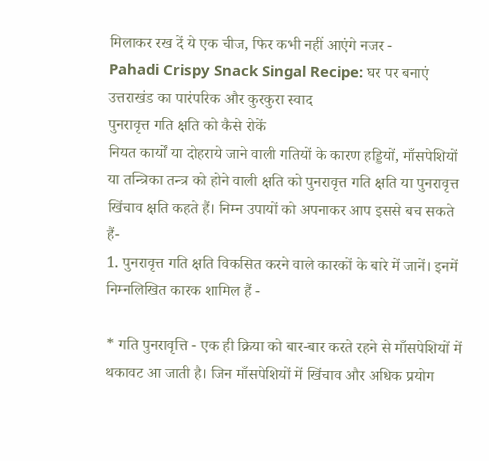मिलाकर रख दें ये एक चीज, फिर कभी नहीं आएंगे नजर -
Pahadi Crispy Snack Singal Recipe: घर पर बनाएं उत्तराखंड का पारंपरिक और कुरकुरा स्वाद
पुनरावृत्त गति क्षति को कैसे रोकें
नियत कार्यों या दोहराये जाने वाली गतियों के कारण हड्डियों, माँसपेशियों या तन्त्रिका तन्त्र को होने वाली क्षति को पुनरावृत्त गति क्षति या पुनरावृत्त खिंचाव क्षति कहते हैं। निम्न उपायों को अपनाकर आप इससे बच सकते हैं-
1. पुनरावृत्त गति क्षति विकसित करने वाले कारकों के बारे में जानें। इनमें निम्नलिखित कारक शामिल हैं -

* गति पुनरावृत्ति - एक ही क्रिया को बार-बार करते रहने से माँसपेशियों में थकावट आ जाती है। जिन माँसपेशियों में खिंचाव और अधिक प्रयोग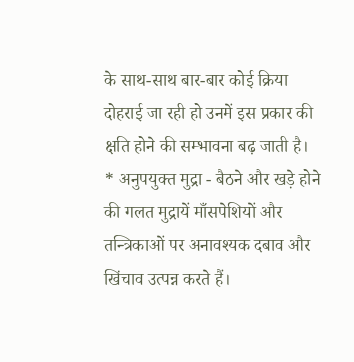के साथ-साथ बार-बार कोई क्रिया दोहराई जा रही हो उनमें इस प्रकार की क्षति होने की सम्भावना बढ़ जाती है।
* अनुपयुक्त मुद्रा - बैठने और खड़े होने की गलत मुद्रायें माँसपेशियों और तन्त्रिकाओं पर अनावश्यक दबाव और खिंचाव उत्पन्न करते हैं।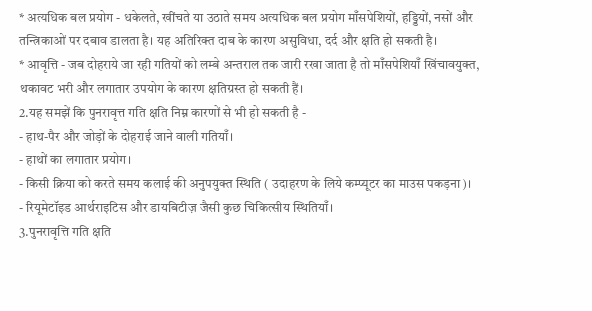* अत्यधिक बल प्रयोग - धकेलते, खींचते या उठाते समय अत्यधिक बल प्रयोग माँसपेशियों, हड्डियों, नसों और तन्त्रिकाओं पर दबाव डालता है। यह अतिरिक्त दाब के कारण असुविधा, दर्द और क्षति हो सकती है।
* आवृत्ति - जब दोहराये जा रही गतियों को लम्बे अन्तराल तक जारी रखा जाता है तो माँसपेशियाँ खिंचावयुक्त, थकावट भरी और लगातार उपयोग के कारण क्षतिग्रस्त हो सकती हैं।
2.यह समझें कि पुनरावृत्त गति क्षति निम्न कारणों से भी हो सकती है -
- हाथ-पैर और जोड़ों के दोहराई जाने वाली गतियाँ।
- हाथों का लगातार प्रयोग।
- किसी क्रिया को करते समय कलाई की अनुपयुक्त स्थिति ( उदाहरण के लिये कम्प्यूटर का माउस पकड़ना)।
- रियूमेटॉइड आर्थराइटिस और डायबिटीज़ जैसी कुछ चिकित्सीय स्थितियाँ।
3.पुनरावृत्ति गति क्षति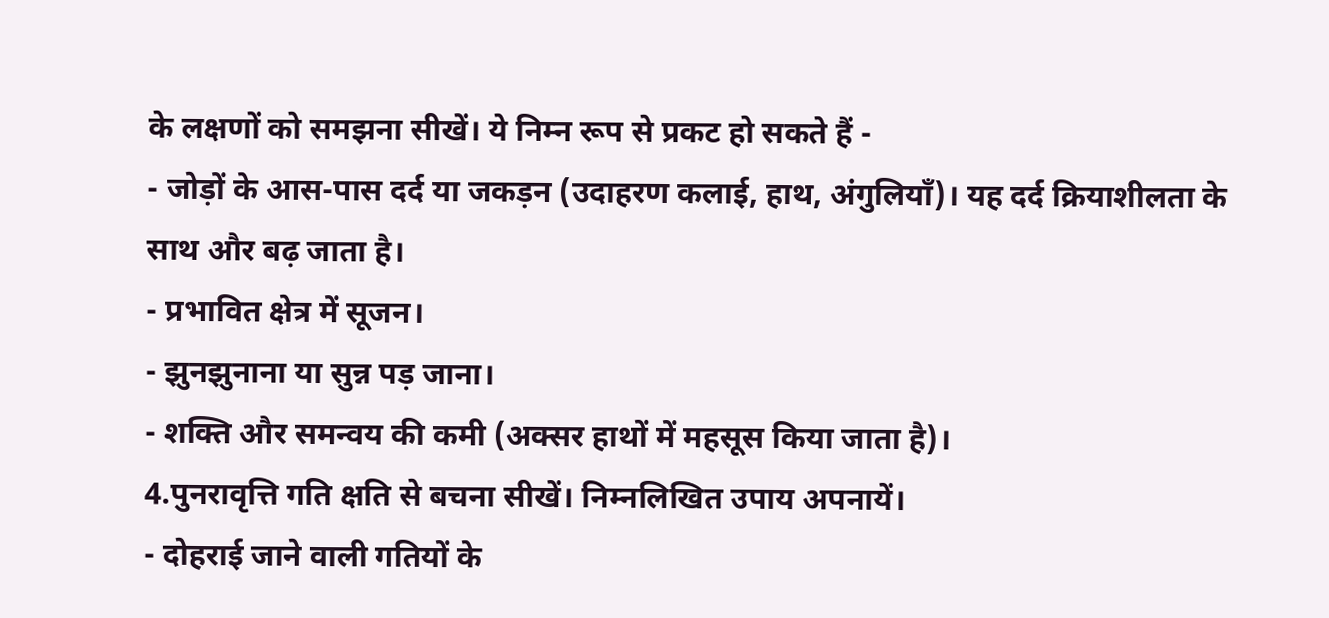के लक्षणों को समझना सीखें। ये निम्न रूप से प्रकट हो सकते हैं -
- जोड़ों के आस-पास दर्द या जकड़न (उदाहरण कलाई, हाथ, अंगुलियाँ)। यह दर्द क्रियाशीलता के साथ और बढ़ जाता है।
- प्रभावित क्षेत्र में सूजन।
- झुनझुनाना या सुन्न पड़ जाना।
- शक्ति और समन्वय की कमी (अक्सर हाथों में महसूस किया जाता है)।
4.पुनरावृत्ति गति क्षति से बचना सीखें। निम्नलिखित उपाय अपनायें।
- दोहराई जाने वाली गतियों के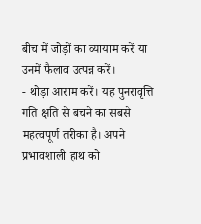बीच में जोड़ों का व्यायाम करें या उनमें फैलाव उत्पन्न करें।
- थोड़ा आराम करें। यह पुनरावृत्ति गति क्षति से बचने का सबसे महत्वपूर्ण तरीका है। अपने प्रभावशाली हाथ को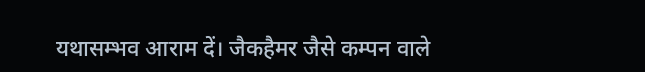यथासम्भव आराम दें। जैकहैमर जैसे कम्पन वाले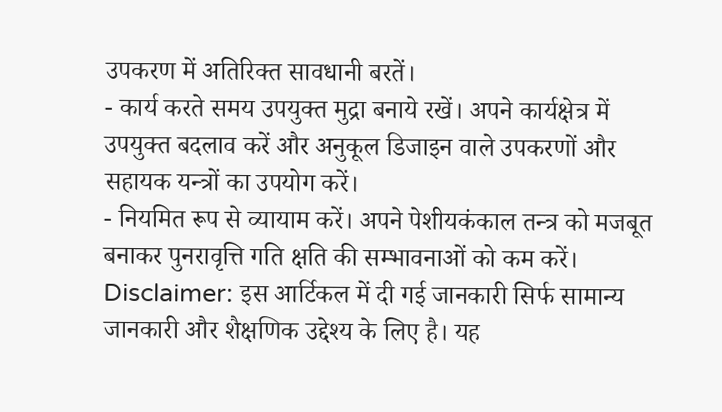उपकरण में अतिरिक्त सावधानी बरतें।
- कार्य करते समय उपयुक्त मुद्रा बनाये रखें। अपने कार्यक्षेत्र में उपयुक्त बदलाव करें और अनुकूल डिजाइन वाले उपकरणों और सहायक यन्त्रों का उपयोग करें।
- नियमित रूप से व्यायाम करें। अपने पेशीयकंकाल तन्त्र को मजबूत बनाकर पुनरावृत्ति गति क्षति की सम्भावनाओं को कम करें।
Disclaimer: इस आर्टिकल में दी गई जानकारी सिर्फ सामान्य जानकारी और शैक्षणिक उद्देश्य के लिए है। यह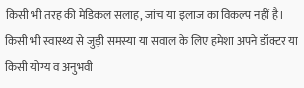किसी भी तरह की मेडिकल सलाह, जांच या इलाज का विकल्प नहीं है। किसी भी स्वास्थ्य से जुड़ी समस्या या सवाल के लिए हमेशा अपने डॉक्टर या किसी योग्य व अनुभवी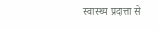स्वास्थ्य प्रदात्ता से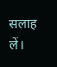सलाह लें।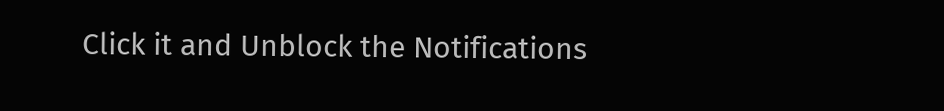Click it and Unblock the Notifications